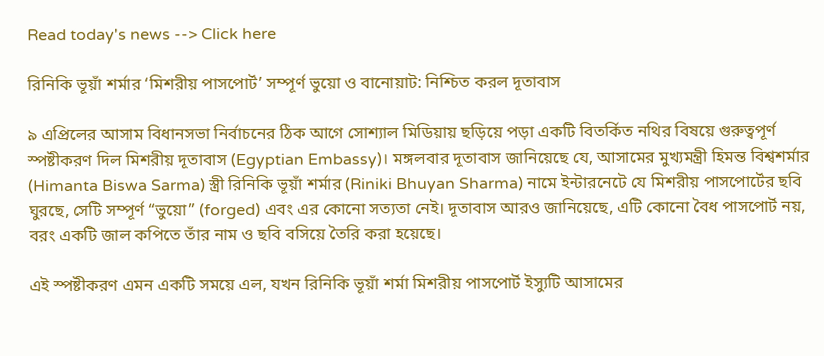Read today's news --> Click here

রিনিকি ভূয়াঁ শর্মার ‘মিশরীয় পাসপোর্ট’ সম্পূর্ণ ভুয়ো ও বানোয়াট: নিশ্চিত করল দূতাবাস

৯ এপ্রিলের আসাম বিধানসভা নির্বাচনের ঠিক আগে সোশ্যাল মিডিয়ায় ছড়িয়ে পড়া একটি বিতর্কিত নথির বিষয়ে গুরুত্বপূর্ণ স্পষ্টীকরণ দিল মিশরীয় দূতাবাস (Egyptian Embassy)। মঙ্গলবার দূতাবাস জানিয়েছে যে, আসামের মুখ্যমন্ত্রী হিমন্ত বিশ্বশর্মার (Himanta Biswa Sarma) স্ত্রী রিনিকি ভূয়াঁ শর্মার (Riniki Bhuyan Sharma) নামে ইন্টারনেটে যে মিশরীয় পাসপোর্টের ছবি ঘুরছে, সেটি সম্পূর্ণ “ভুয়ো” (forged) এবং এর কোনো সত্যতা নেই। দূতাবাস আরও জানিয়েছে, এটি কোনো বৈধ পাসপোর্ট নয়, বরং একটি জাল কপিতে তাঁর নাম ও ছবি বসিয়ে তৈরি করা হয়েছে।

এই স্পষ্টীকরণ এমন একটি সময়ে এল, যখন রিনিকি ভূয়াঁ শর্মা মিশরীয় পাসপোর্ট ইস্যুটি আসামের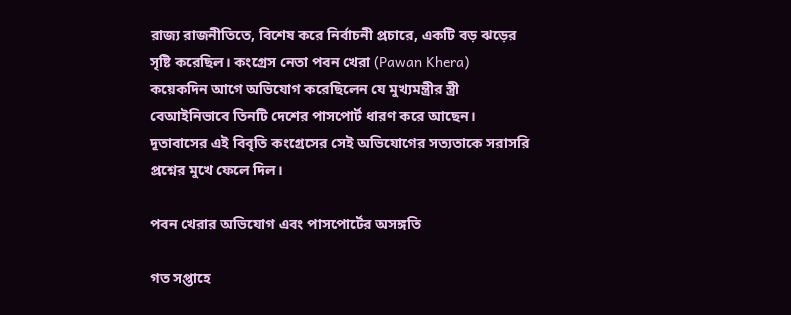রাজ্য রাজনীতিতে, বিশেষ করে নির্বাচনী প্রচারে, একটি বড় ঝড়ের সৃষ্টি করেছিল। কংগ্রেস নেতা পবন খেরা (Pawan Khera) কয়েকদিন আগে অভিযোগ করেছিলেন যে মুখ্যমন্ত্রীর স্ত্রী বেআইনিভাবে তিনটি দেশের পাসপোর্ট ধারণ করে আছেন। দূতাবাসের এই বিবৃতি কংগ্রেসের সেই অভিযোগের সত্যতাকে সরাসরি প্রশ্নের মুখে ফেলে দিল।

পবন খেরার অভিযোগ এবং পাসপোর্টের অসঙ্গতি

গত সপ্তাহে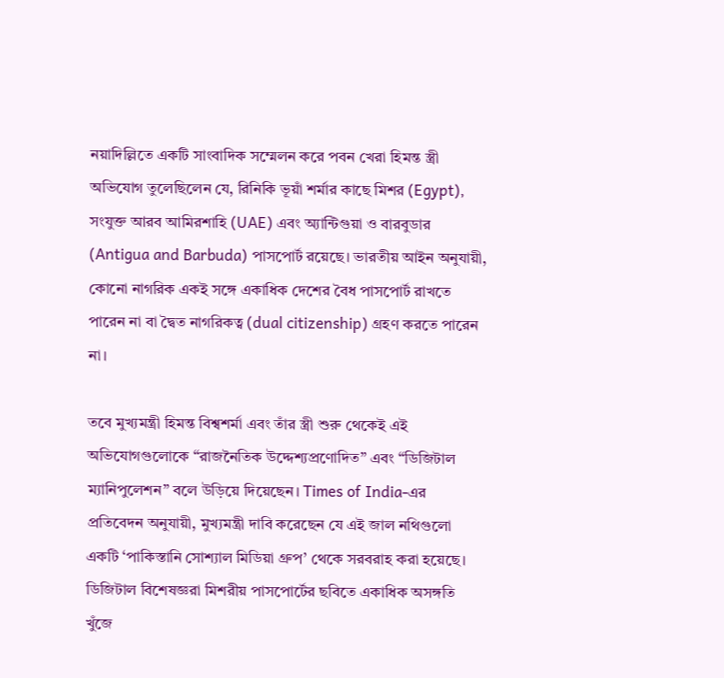নয়াদিল্লিতে একটি সাংবাদিক সম্মেলন করে পবন খেরা হিমন্ত স্ত্রী অভিযোগ তুলেছিলেন যে, রিনিকি ভূয়াঁ শর্মার কাছে মিশর (Egypt), সংযুক্ত আরব আমিরশাহি (UAE) এবং অ্যান্টিগুয়া ও বারবুডার (Antigua and Barbuda) পাসপোর্ট রয়েছে। ভারতীয় আইন অনুযায়ী, কোনো নাগরিক একই সঙ্গে একাধিক দেশের বৈধ পাসপোর্ট রাখতে পারেন না বা দ্বৈত নাগরিকত্ব (dual citizenship) গ্রহণ করতে পারেন না।

তবে মুখ্যমন্ত্রী হিমন্ত বিশ্বশর্মা এবং তাঁর স্ত্রী শুরু থেকেই এই অভিযোগগুলোকে “রাজনৈতিক উদ্দেশ্যপ্রণোদিত” এবং “ডিজিটাল ম্যানিপুলেশন” বলে উড়িয়ে দিয়েছেন। Times of India-এর প্রতিবেদন অনুযায়ী, মুখ্যমন্ত্রী দাবি করেছেন যে এই জাল নথিগুলো একটি ‘পাকিস্তানি সোশ্যাল মিডিয়া গ্রুপ’ থেকে সরবরাহ করা হয়েছে। ডিজিটাল বিশেষজ্ঞরা মিশরীয় পাসপোর্টের ছবিতে একাধিক অসঙ্গতি খুঁজে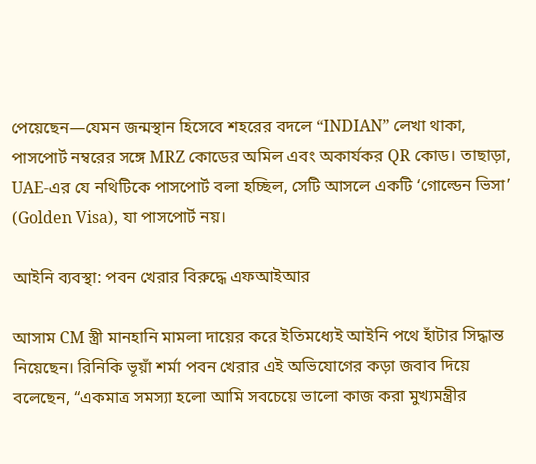পেয়েছেন—যেমন জন্মস্থান হিসেবে শহরের বদলে “INDIAN” লেখা থাকা, পাসপোর্ট নম্বরের সঙ্গে MRZ কোডের অমিল এবং অকার্যকর QR কোড। তাছাড়া, UAE-এর যে নথিটিকে পাসপোর্ট বলা হচ্ছিল, সেটি আসলে একটি ‘গোল্ডেন ভিসা’ (Golden Visa), যা পাসপোর্ট নয়।

আইনি ব্যবস্থা: পবন খেরার বিরুদ্ধে এফআইআর

আসাম CM স্ত্রী মানহানি মামলা দায়ের করে ইতিমধ্যেই আইনি পথে হাঁটার সিদ্ধান্ত নিয়েছেন। রিনিকি ভূয়াঁ শর্মা পবন খেরার এই অভিযোগের কড়া জবাব দিয়ে বলেছেন, “একমাত্র সমস্যা হলো আমি সবচেয়ে ভালো কাজ করা মুখ্যমন্ত্রীর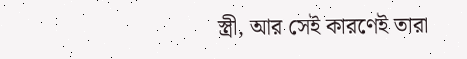স্ত্রী, আর সেই কারণেই তারা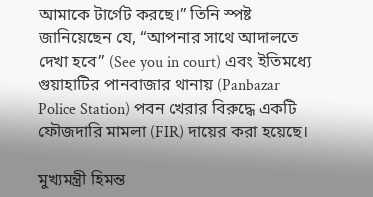আমাকে টার্গেট করছে।” তিনি স্পষ্ট জানিয়েছেন যে, “আপনার সাথে আদালতে দেখা হবে” (See you in court) এবং ইতিমধ্যে গুয়াহাটির পানবাজার থানায় (Panbazar Police Station) পবন খেরার বিরুদ্ধে একটি ফৌজদারি মামলা (FIR) দায়ের করা হয়েছে।

মুখ্যমন্ত্রী হিমন্ত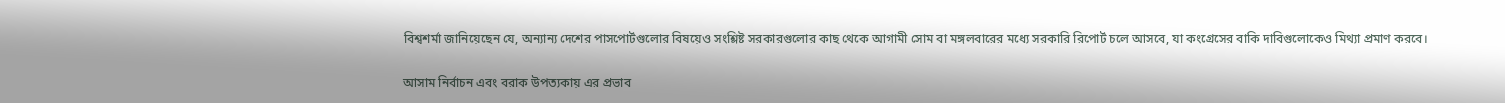বিশ্বশর্মা জানিয়েছেন যে, অন্যান্য দেশের পাসপোর্টগুলোর বিষয়েও সংশ্লিষ্ট সরকারগুলোর কাছ থেকে আগামী সোম বা মঙ্গলবারের মধ্যে সরকারি রিপোর্ট চলে আসবে, যা কংগ্রেসের বাকি দাবিগুলোকেও মিথ্যা প্রমাণ করবে।

আসাম নির্বাচন এবং বরাক উপত্যকায় এর প্রভাব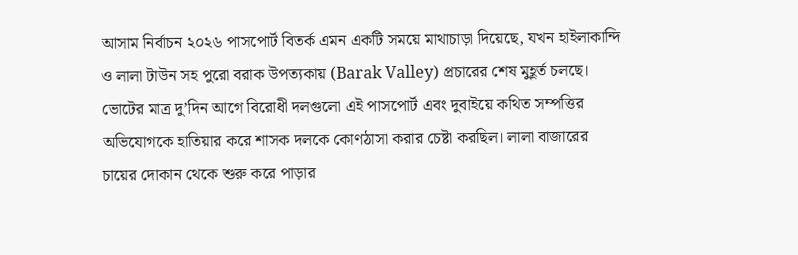আসাম নির্বাচন ২০২৬ পাসপোর্ট বিতর্ক এমন একটি সময়ে মাথাচাড়া দিয়েছে, যখন হাইলাকান্দি ও লালা টাউন সহ পুরো বরাক উপত্যকায় (Barak Valley) প্রচারের শেষ মুহূর্ত চলছে। ভোটের মাত্র দু’দিন আগে বিরোধী দলগুলো এই পাসপোর্ট এবং দুবাইয়ে কথিত সম্পত্তির অভিযোগকে হাতিয়ার করে শাসক দলকে কোণঠাসা করার চেষ্টা করছিল। লালা বাজারের চায়ের দোকান থেকে শুরু করে পাড়ার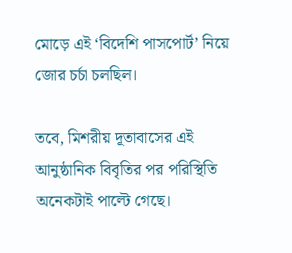মোড়ে এই ‘বিদেশি পাসপোর্ট’ নিয়ে জোর চর্চা চলছিল।

তবে, মিশরীয় দূতাবাসের এই আনুষ্ঠানিক বিবৃতির পর পরিস্থিতি অনেকটাই পাল্টে গেছে।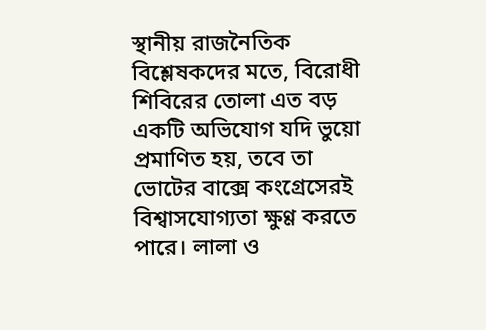স্থানীয় রাজনৈতিক বিশ্লেষকদের মতে, বিরোধী শিবিরের তোলা এত বড় একটি অভিযোগ যদি ভুয়ো প্রমাণিত হয়, তবে তা ভোটের বাক্সে কংগ্রেসেরই বিশ্বাসযোগ্যতা ক্ষুণ্ণ করতে পারে। লালা ও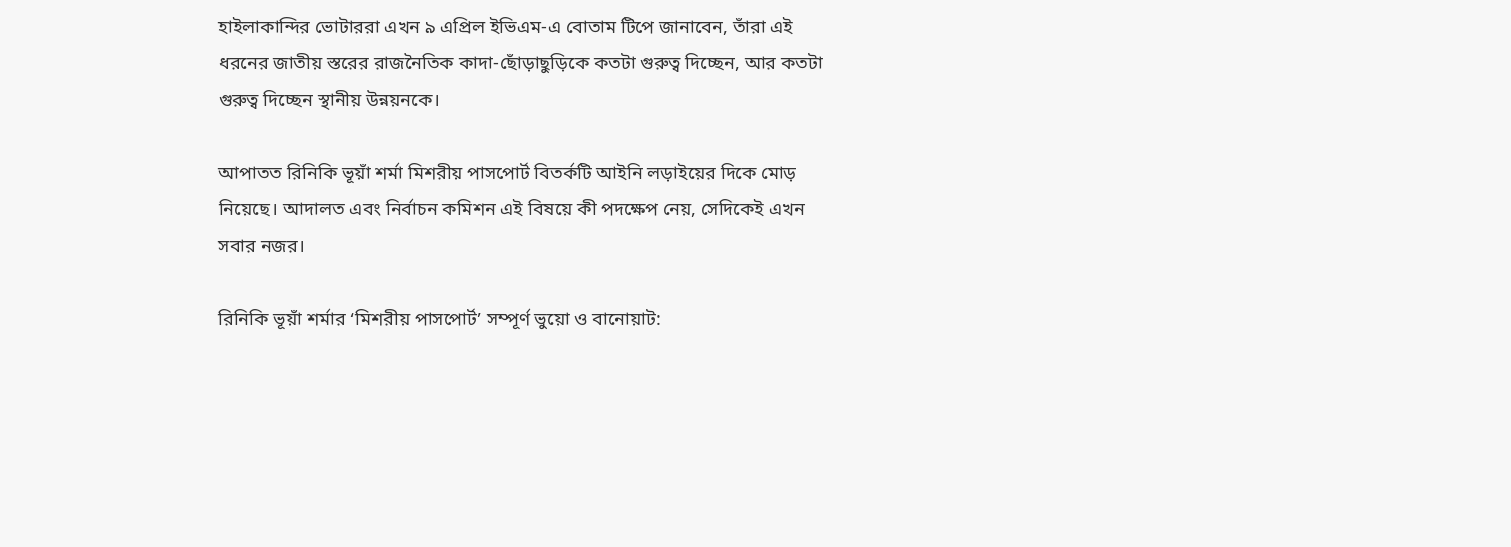হাইলাকান্দির ভোটাররা এখন ৯ এপ্রিল ইভিএম-এ বোতাম টিপে জানাবেন, তাঁরা এই ধরনের জাতীয় স্তরের রাজনৈতিক কাদা-ছোঁড়াছুড়িকে কতটা গুরুত্ব দিচ্ছেন, আর কতটা গুরুত্ব দিচ্ছেন স্থানীয় উন্নয়নকে।

আপাতত রিনিকি ভূয়াঁ শর্মা মিশরীয় পাসপোর্ট বিতর্কটি আইনি লড়াইয়ের দিকে মোড় নিয়েছে। আদালত এবং নির্বাচন কমিশন এই বিষয়ে কী পদক্ষেপ নেয়, সেদিকেই এখন সবার নজর।

রিনিকি ভূয়াঁ শর্মার ‘মিশরীয় পাসপোর্ট’ সম্পূর্ণ ভুয়ো ও বানোয়াট: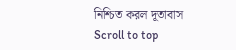নিশ্চিত করল দূতাবাস
Scroll to top